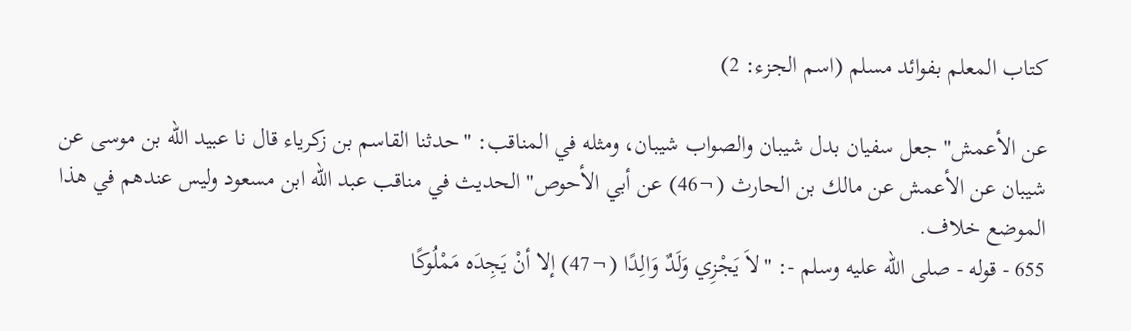كتاب المعلم بفوائد مسلم (اسم الجزء: 2)

عن الأعمش" جعل سفيان بدل شيبان والصواب شيبان، ومثله في المناقب: "حدثنا القاسم بن زكرياء قال نا عبيد الله بن موسى عن شيبان عن الأعمش عن مالك بن الحارث (¬46) عن أبي الأحوص" الحديث في مناقب عبد الله ابن مسعود وليس عندهم في هذا الموضع خلاف.
655 - قوله - صلى الله عليه وسلم -: "لاَ يَجْزِي وَلَدٌ وَالِدًا (¬47) إلا أنْ يَجِدَه مَمْلُوكًا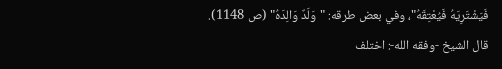فَيَشْتَرِيَهُ فَيُعْتِقَهُ"، وفي بعض طرقه: "وَلَدٌ وَالِدَهُ" (ص 1148).
قال الشيخ -وفقه الله-: اختلف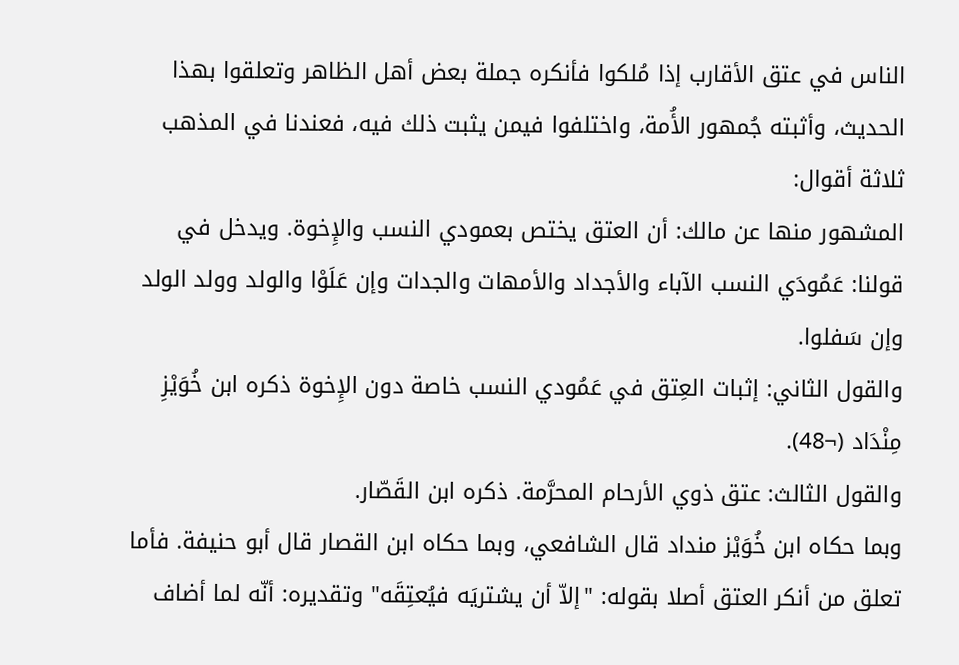الناس في عتق الأقارب إذا مُلكوا فأنكره جملة بعض أهل الظاهر وتعلقوا بهذا الحديث، وأثبته جُمهور الأُمة، واختلفوا فيمن يثبت ذلك فيه، فعندنا في المذهب ثلاثة أقوال:
المشهور منها عن مالك: أن العتق يختص بعمودي النسب والإِخوة. ويدخل في قولنا: عَمُودَي النسب الآباء والأجداد والأمهات والجدات وإن عَلَوْا والولد وولد الولد وإن سَفلوا.
والقول الثاني: إثبات العِتق في عَمُودي النسب خاصة دون الإِخوة ذكره ابن خُوَيْزِ مِنْدَاد (¬48).
والقول الثالث: عتق ذوي الأرحام المحرَّمة. ذكره ابن القَصّار.
وبما حكاه ابن خُوَيْز منداد قال الشافعي، وبما حكاه ابن القصار قال أبو حنيفة. فأما تعلق من أنكر العتق أصلا بقوله: "إلاّ أن يشتريَه فيُعتِقَه" وتقديره: أنّه لما أضاف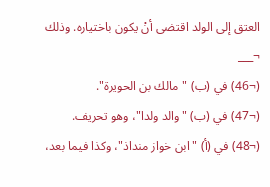العتق إلى الولد اقتضى أنْ يكون باختياره. وذلك
¬___
(¬46) في (ب) "مالك بن الحويرة".
(¬47) في (ب) "والد ولدا"، وهو تحريف.
(¬48) في (أ) "ابن خواز منداذ"، وكذا فيما بعد،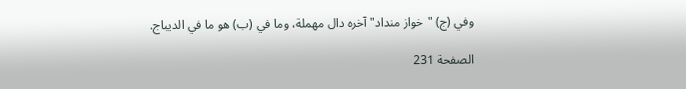وفي (ج) "خواز منداد" آخره دال مهملة، وما في (ب) هو ما في الديباج.

الصفحة 231